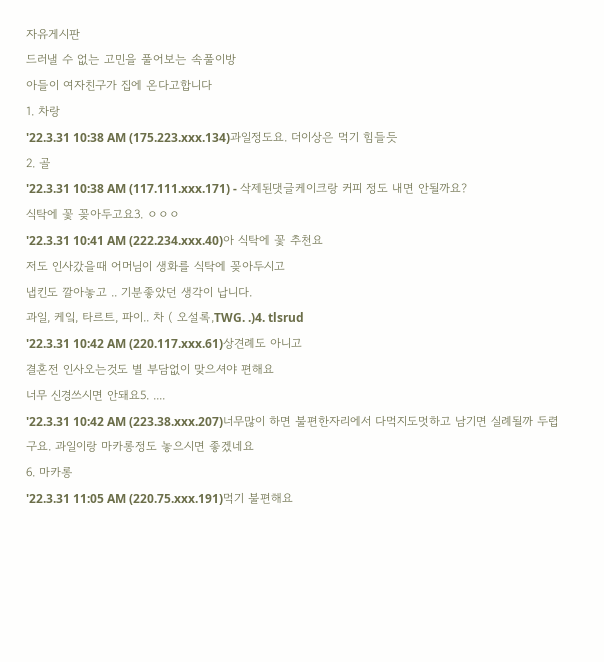자유게시판
드러낼 수 없는 고민을 풀어보는 속풀이방
아들이 여자친구가 집에 온다고합니다
1. 차랑
'22.3.31 10:38 AM (175.223.xxx.134)과일정도요. 더이상은 먹기 힘들듯
2. 골
'22.3.31 10:38 AM (117.111.xxx.171) - 삭제된댓글케이크랑 커피 정도 내면 안될까요?
식탁에 꽃 꽂아두고요3. ㅇㅇㅇ
'22.3.31 10:41 AM (222.234.xxx.40)아 식탁에 꽃 추천요
저도 인사갔을때 어머님이 생화를 식탁에 꽂아두시고
냅킨도 깔아놓고 .. 기분좋았던 생각이 납니다.
과일, 케잌, 타르트, 파이.. 차 ( 오설록,TWG. .)4. tlsrud
'22.3.31 10:42 AM (220.117.xxx.61)상견례도 아니고
결혼전 인사오는것도 별 부담없이 맞으셔야 편해요
너무 신경쓰시면 안돼요5. ....
'22.3.31 10:42 AM (223.38.xxx.207)너무많이 하면 불편한자리에서 다먹지도멋하고 남기면 실례될까 두렵구요. 과일이랑 마카롱정도 놓으시면 좋겠네요
6. 마카롱
'22.3.31 11:05 AM (220.75.xxx.191)먹기 불편해요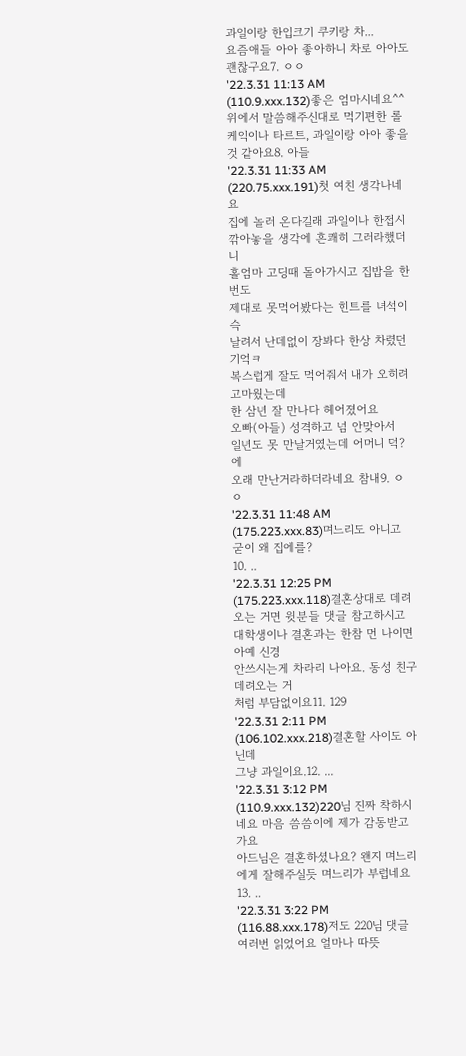과일이랑 한입크기 쿠키랑 차...
요즘애들 아아 좋아하니 차로 아아도 괜찮구요7. ㅇㅇ
'22.3.31 11:13 AM (110.9.xxx.132)좋은 엄마시네요^^
위에서 말씀해주신대로 먹기편한 롤케익이나 타르트, 과일이랑 아아 좋을 것 같아요8. 아들
'22.3.31 11:33 AM (220.75.xxx.191)첫 여친 생각나네요
집에 놀러 온다길래 과일이나 한접시
깎아놓을 생각에 흔쾌히 그러라했더니
홀엄마 고딩때 돌아가시고 집밥을 한번도
제대로 못먹어봤다는 힌트를 녀석이 슥
날려서 난데없이 장봐다 한상 차렸던 기억ㅋ
복스럽게 잘도 먹어줘서 내가 오히려
고마웠는데
한 삼년 잘 만나다 헤어졌어요
오빠(아들) 성격하고 넘 안맞아서
일년도 못 만날거였는데 어머니 덕?에
오래 만난거라하더라네요 참내9. ㅇㅇ
'22.3.31 11:48 AM (175.223.xxx.83)며느리도 아니고 굳이 왜 집에를?
10. ..
'22.3.31 12:25 PM (175.223.xxx.118)결혼상대로 데려오는 거면 윗분들 댓글 참고하시고
대학생이나 결혼과는 한참 먼 나이면 아예 신경
안쓰시는게 차라리 나아요. 동성 친구 데려오는 거
처럼 부담없이요11. 129
'22.3.31 2:11 PM (106.102.xxx.218)결혼할 사이도 아닌데
그냥 과일이요.12. ...
'22.3.31 3:12 PM (110.9.xxx.132)220님 진짜 착하시네요 마음 씀씀이에 제가 감동받고 가요
아드님은 결혼하셨나요? 왠지 며느리에게 잘해주실듯 며느리가 부럽네요13. ..
'22.3.31 3:22 PM (116.88.xxx.178)저도 220님 댓글 여러번 읽었어요 얼마나 따뜻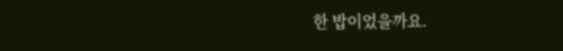한 밥이었을까요.